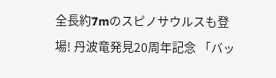全長約7mのスピノサウルスも登場! 丹波竜発見20周年記念 「バッ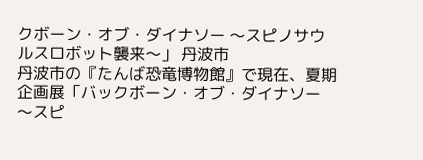クボーン・オブ・ダイナソー 〜スピノサウルスロボット襲来〜」 丹波市
丹波市の『たんば恐竜博物館』で現在、夏期企画展「バックボーン・オブ・ダイナソー 〜スピ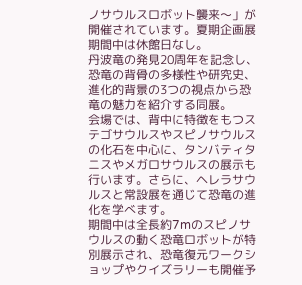ノサウルスロボット襲来〜」が開催されています。夏期企画展期間中は休館日なし。
丹波竜の発見20周年を記念し、恐竜の背骨の多様性や研究史、進化的背景の3つの視点から恐竜の魅力を紹介する同展。
会場では、背中に特徴をもつステゴサウルスやスピノサウルスの化石を中心に、タンバティタニスやメガロサウルスの展示も行います。さらに、ヘレラサウルスと常設展を通じて恐竜の進化を学べます。
期間中は全長約7mのスピノサウルスの動く恐竜ロボットが特別展示され、恐竜復元ワークショップやクイズラリーも開催予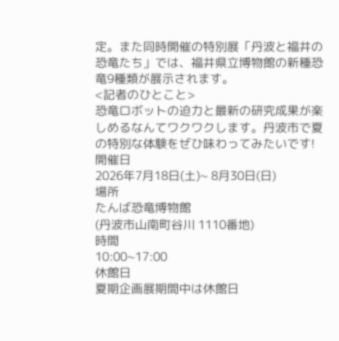定。また同時開催の特別展「丹波と福井の恐竜たち」では、福井県立博物館の新種恐竜9種類が展示されます。
<記者のひとこと>
恐竜ロボットの迫力と最新の研究成果が楽しめるなんてワクワクします。丹波市で夏の特別な体験をぜひ味わってみたいです!
開催日
2026年7月18日(土)~ 8月30日(日)
場所
たんば恐竜博物館
(丹波市山南町谷川 1110番地)
時間
10:00~17:00
休館日
夏期企画展期間中は休館日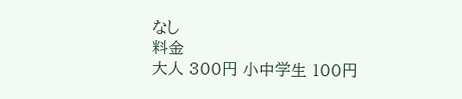なし
料金
大人 300円 小中学生 100円